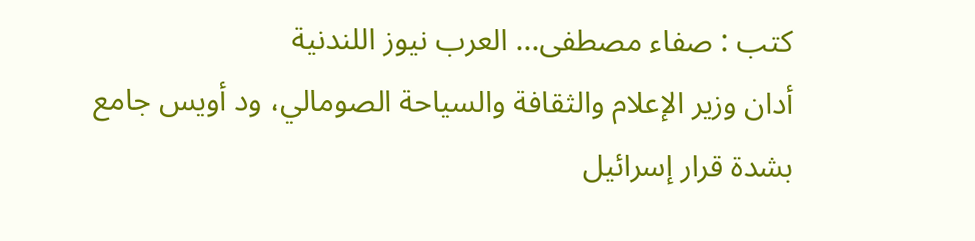كتب : صفاء مصطفى... العرب نيوز اللندنية
أدان وزير الإعلام والثقافة والسياحة الصومالي، ود أويس جامع بشدة قرار إسرائيل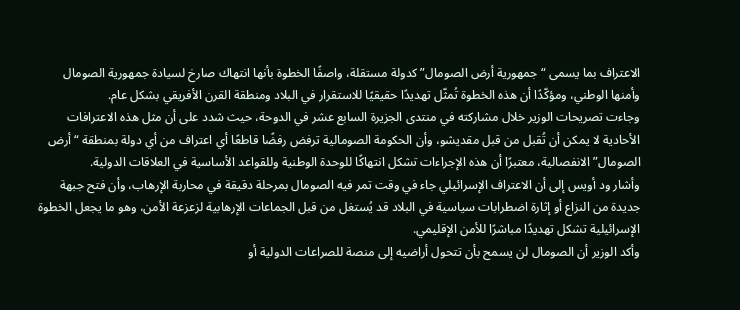الاعتراف بما يسمى “جمهورية أرض الصومال” كدولة مستقلة، واصفًا الخطوة بأنها انتهاك صارخ لسيادة جمهورية الصومال وأمنها الوطني، ومؤكّدًا أن هذه الخطوة تُمثّل تهديدًا حقيقيًا للاستقرار في البلاد ومنطقة القرن الأفريقي بشكل عام.
وجاءت تصريحات الوزير خلال مشاركته في منتدى الجزيرة السابع عشر في الدوحة، حيث شدد على أن مثل هذه الاعترافات الأحادية لا يمكن أن تُقبل من قبل مقديشو، وأن الحكومة الصومالية ترفض رفضًا قاطعًا أي اعتراف من أي دولة بمنطقة “أرض الصومال” الانفصالية، معتبرًا أن هذه الإجراءات تشكل انتهاكًا للوحدة الوطنية وللقواعد الأساسية في العلاقات الدولية.
وأشار ود أويس إلى أن الاعتراف الإسرائيلي جاء في وقت تمر فيه الصومال بمرحلة دقيقة في محاربة الإرهاب، وأن فتح جبهة جديدة من النزاع أو إثارة اضطرابات سياسية في البلاد قد يُستغل من قبل الجماعات الإرهابية لزعزعة الأمن، وهو ما يجعل الخطوة الإسرائيلية تشكل تهديدًا مباشرًا للأمن الإقليمي.
وأكد الوزير أن الصومال لن يسمح بأن تتحول أراضيه إلى منصة للصراعات الدولية أو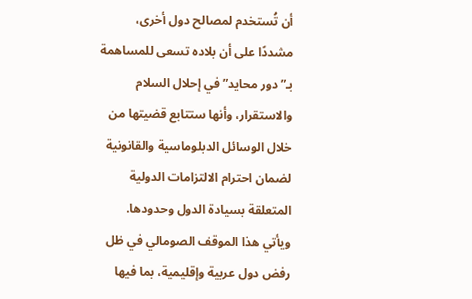أن تُستخدم لمصالح دول أخرى، مشددًا على أن بلاده تسعى للمساهمة بـ”دور محايد” في إحلال السلام والاستقرار، وأنها ستتابع قضيتها من خلال الوسائل الدبلوماسية والقانونية لضمان احترام الالتزامات الدولية المتعلقة بسيادة الدول وحدودها.
ويأتي هذا الموقف الصومالي في ظل رفض دول عربية وإقليمية، بما فيها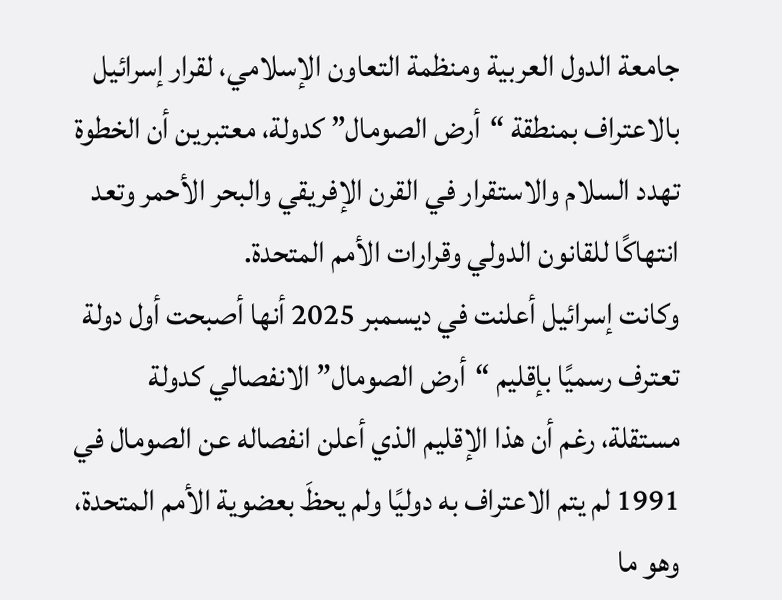جامعة الدول العربية ومنظمة التعاون الإسلامي، لقرار إسرائيل بالاعتراف بمنطقة “أرض الصومال” كدولة، معتبرين أن الخطوة تهدد السلام والاستقرار في القرن الإفريقي والبحر الأحمر وتعد انتهاكًا للقانون الدولي وقرارات الأمم المتحدة.
وكانت إسرائيل أعلنت في ديسمبر 2025 أنها أصبحت أول دولة تعترف رسميًا بإقليم “أرض الصومال” الانفصالي كدولة مستقلة، رغم أن هذا الإقليم الذي أعلن انفصاله عن الصومال في 1991 لم يتم الاعتراف به دوليًا ولم يحظَ بعضوية الأمم المتحدة، وهو ما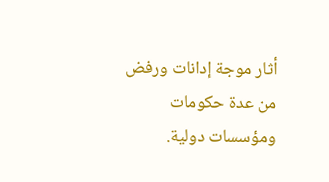أثار موجة إدانات ورفض من عدة حكومات ومؤسسات دولية.